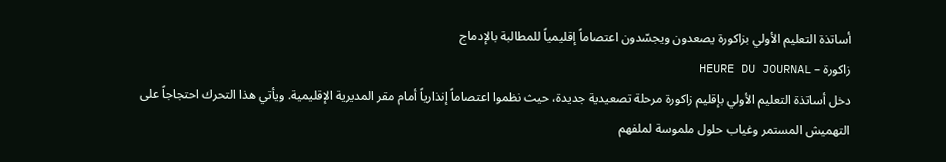أساتذة التعليم الأولي بزاكورة يصعدون ويجسّدون اعتصاماً إقليمياً للمطالبة بالإدماج
زاكورة – HEURE DU JOURNAL
دخل أساتذة التعليم الأولي بإقليم زاكورة مرحلة تصعيدية جديدة، حيث نظموا اعتصاماً إنذارياً أمام مقر المديرية الإقليمية. ويأتي هذا التحرك احتجاجاً على التهميش المستمر وغياب حلول ملموسة لملفهم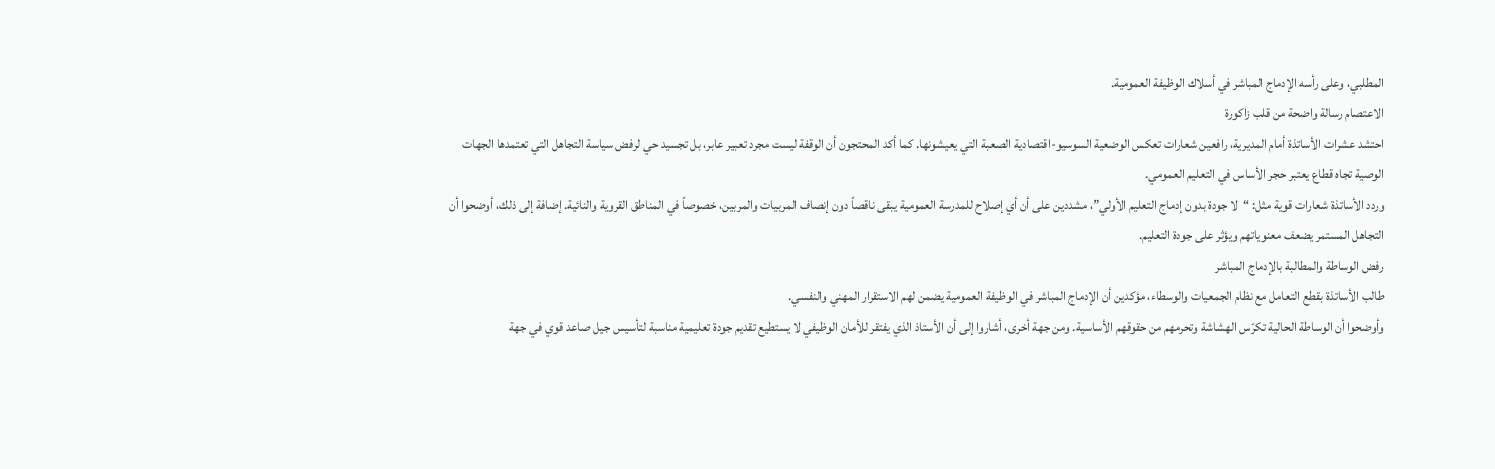المطلبي، وعلى رأسه الإدماج المباشر في أسلاك الوظيفة العمومية.
الاعتصام رسالة واضحة من قلب زاكورة
احتشد عشرات الأساتذة أمام المديرية، رافعين شعارات تعكس الوضعية السوسيو-اقتصادية الصعبة التي يعيشونها. كما أكد المحتجون أن الوقفة ليست مجرد تعبير عابر، بل تجسيد حي لرفض سياسة التجاهل التي تعتمدها الجهات الوصية تجاه قطاع يعتبر حجر الأساس في التعليم العمومي.
وردد الأساتذة شعارات قوية مثل: “لا جودة بدون إدماج التعليم الأولي”، مشددين على أن أي إصلاح للمدرسة العمومية يبقى ناقصاً دون إنصاف المربيات والمربين، خصوصاً في المناطق القروية والنائية. إضافة إلى ذلك، أوضحوا أن التجاهل المستمر يضعف معنوياتهم ويؤثر على جودة التعليم.
رفض الوساطة والمطالبة بالإدماج المباشر
طالب الأساتذة بقطع التعامل مع نظام الجمعيات والوسطاء، مؤكدين أن الإدماج المباشر في الوظيفة العمومية يضمن لهم الاستقرار المهني والنفسي.
وأوضحوا أن الوساطة الحالية تكرّس الهشاشة وتحرمهم من حقوقهم الأساسية. ومن جهة أخرى، أشاروا إلى أن الأستاذ الذي يفتقر للأمان الوظيفي لا يستطيع تقديم جودة تعليمية مناسبة لتأسيس جيل صاعد قوي في جهة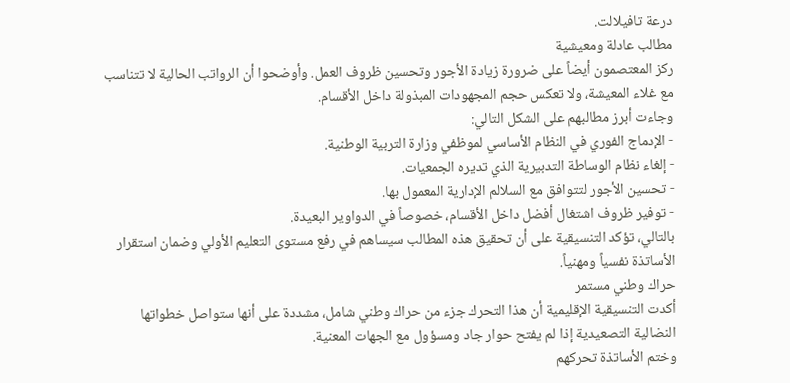درعة تافيلالت.
مطالب عادلة ومعيشية
ركز المعتصمون أيضاً على ضرورة زيادة الأجور وتحسين ظروف العمل. وأوضحوا أن الرواتب الحالية لا تتناسب مع غلاء المعيشة، ولا تعكس حجم المجهودات المبذولة داخل الأقسام.
وجاءت أبرز مطالبهم على الشكل التالي:
- الإدماج الفوري في النظام الأساسي لموظفي وزارة التربية الوطنية.
- إلغاء نظام الوساطة التدبيرية الذي تديره الجمعيات.
- تحسين الأجور لتتوافق مع السلالم الإدارية المعمول بها.
- توفير ظروف اشتغال أفضل داخل الأقسام، خصوصاً في الدواوير البعيدة.
بالتالي، تؤكد التنسيقية على أن تحقيق هذه المطالب سيساهم في رفع مستوى التعليم الأولي وضمان استقرار الأساتذة نفسياً ومهنياً.
حراك وطني مستمر
أكدت التنسيقية الإقليمية أن هذا التحرك جزء من حراك وطني شامل، مشددة على أنها ستواصل خطواتها النضالية التصعيدية إذا لم يفتح حوار جاد ومسؤول مع الجهات المعنية.
وختم الأساتذة تحركهم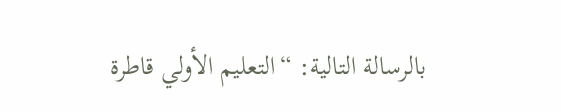بالرسالة التالية: “التعليم الأولي قاطرة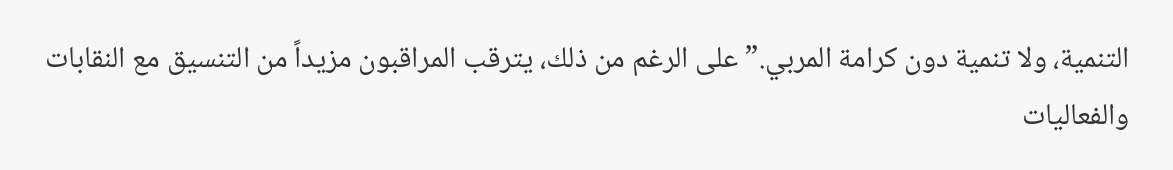التنمية، ولا تنمية دون كرامة المربي.” على الرغم من ذلك، يترقب المراقبون مزيداً من التنسيق مع النقابات والفعاليات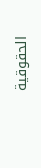الحقوقية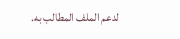لدعم الملف المطالب به.